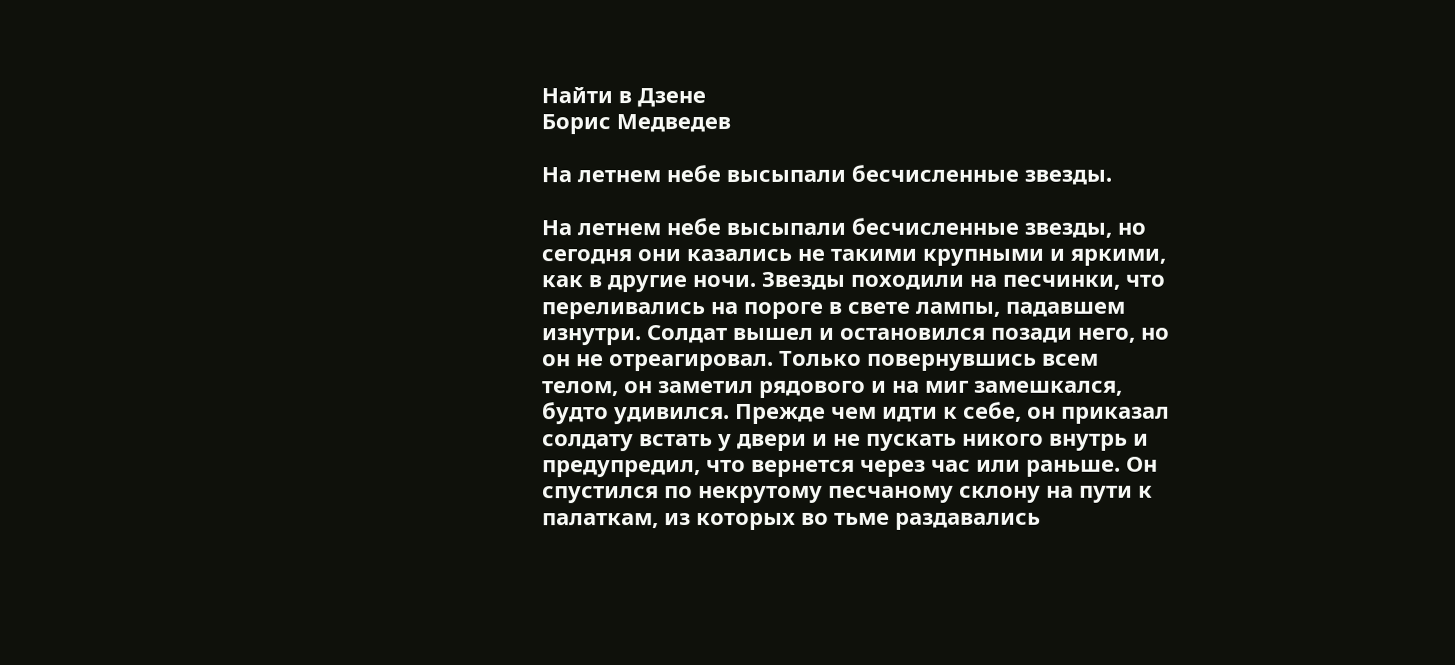Найти в Дзене
Борис Медведев

На летнем небе высыпали бесчисленные звезды.

На летнем небе высыпали бесчисленные звезды, но сегодня они казались не такими крупными и яркими, как в другие ночи. Звезды походили на песчинки, что переливались на пороге в свете лампы, падавшем изнутри. Солдат вышел и остановился позади него, но он не отреагировал. Только повернувшись всем телом, он заметил рядового и на миг замешкался, будто удивился. Прежде чем идти к себе, он приказал солдату встать у двери и не пускать никого внутрь и предупредил, что вернется через час или раньше. Он спустился по некрутому песчаному склону на пути к палаткам, из которых во тьме раздавались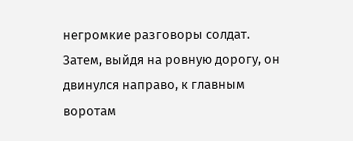негромкие разговоры солдат. Затем, выйдя на ровную дорогу, он двинулся направо, к главным воротам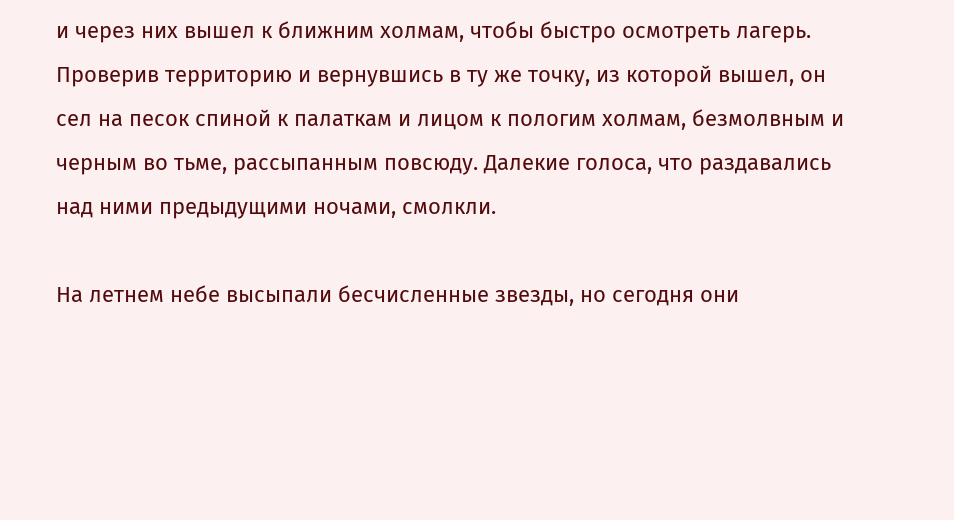и через них вышел к ближним холмам, чтобы быстро осмотреть лагерь. Проверив территорию и вернувшись в ту же точку, из которой вышел, он сел на песок спиной к палаткам и лицом к пологим холмам, безмолвным и черным во тьме, рассыпанным повсюду. Далекие голоса, что раздавались над ними предыдущими ночами, смолкли.

На летнем небе высыпали бесчисленные звезды, но сегодня они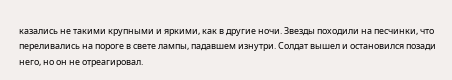казались не такими крупными и яркими, как в другие ночи. Звезды походили на песчинки, что переливались на пороге в свете лампы, падавшем изнутри. Солдат вышел и остановился позади него, но он не отреагировал.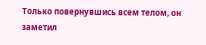Только повернувшись всем телом, он заметил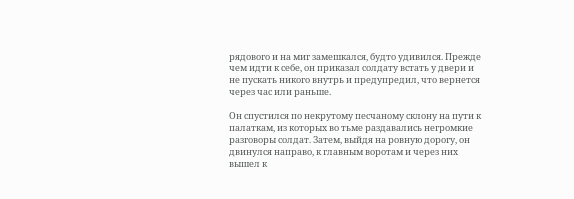рядового и на миг замешкался, будто удивился. Прежде чем идти к себе, он приказал солдату встать у двери и не пускать никого внутрь и предупредил, что вернется через час или раньше.

Он спустился по некрутому песчаному склону на пути к палаткам, из которых во тьме раздавались негромкие разговоры солдат. Затем, выйдя на ровную дорогу, он двинулся направо, к главным воротам и через них вышел к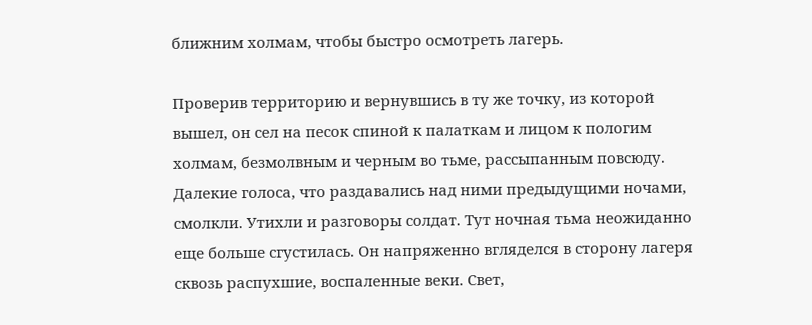ближним холмам, чтобы быстро осмотреть лагерь.

Проверив территорию и вернувшись в ту же точку, из которой вышел, он сел на песок спиной к палаткам и лицом к пологим холмам, безмолвным и черным во тьме, рассыпанным повсюду. Далекие голоса, что раздавались над ними предыдущими ночами, смолкли. Утихли и разговоры солдат. Тут ночная тьма неожиданно еще больше сгустилась. Он напряженно вгляделся в сторону лагеря сквозь распухшие, воспаленные веки. Свет,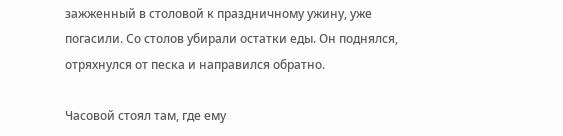зажженный в столовой к праздничному ужину, уже погасили. Со столов убирали остатки еды. Он поднялся, отряхнулся от песка и направился обратно.

Часовой стоял там, где ему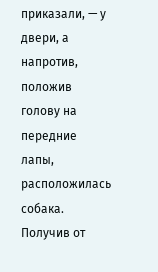приказали, — у двери, а напротив, положив голову на передние лапы, расположилась собака. Получив от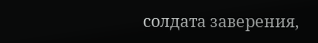солдата заверения,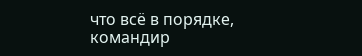что всё в порядке, командир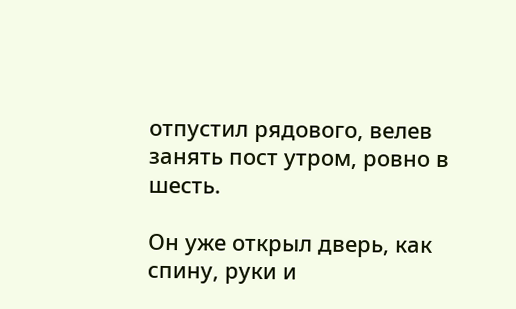отпустил рядового, велев занять пост утром, ровно в шесть.

Он уже открыл дверь, как спину, руки и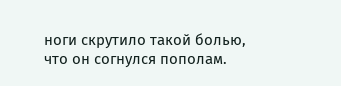ноги скрутило такой болью, что он согнулся пополам.